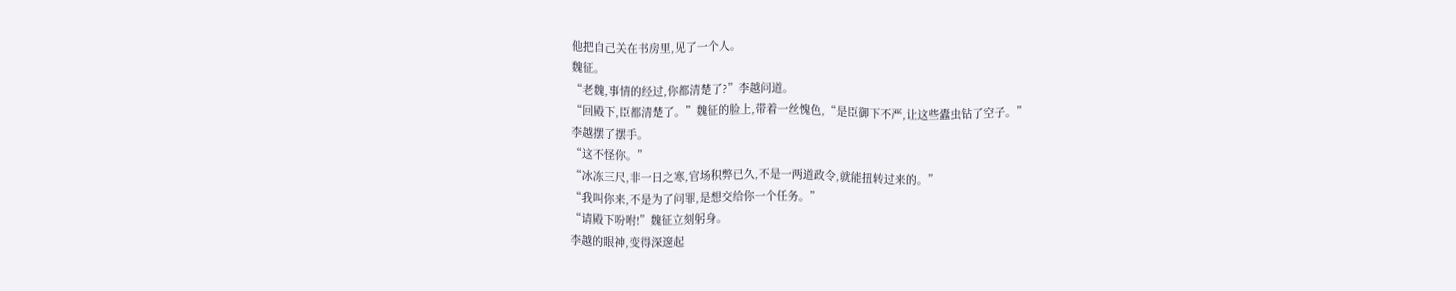他把自己关在书房里,见了一个人。
魏征。
“老魏,事情的经过,你都清楚了?”李越问道。
“回殿下,臣都清楚了。”魏征的脸上,带着一丝愧色,“是臣御下不严,让这些蠹虫钻了空子。”
李越摆了摆手。
“这不怪你。”
“冰冻三尺,非一日之寒,官场积弊已久,不是一两道政令,就能扭转过来的。”
“我叫你来,不是为了问罪,是想交给你一个任务。”
“请殿下吩咐!”魏征立刻躬身。
李越的眼神,变得深邃起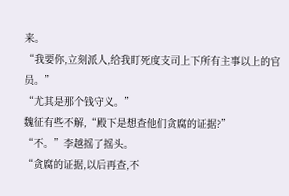来。
“我要你,立刻派人,给我盯死度支司上下所有主事以上的官员。”
“尤其是那个钱守义。”
魏征有些不解,“殿下是想查他们贪腐的证据?”
“不。”李越摇了摇头。
“贪腐的证据,以后再查,不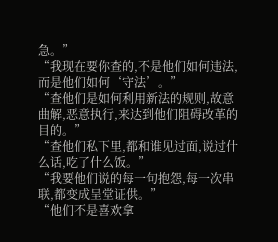急。”
“我现在要你查的,不是他们如何违法,而是他们如何‘守法’。”
“查他们是如何利用新法的规则,故意曲解,恶意执行,来达到他们阻碍改革的目的。”
“查他们私下里,都和谁见过面,说过什么话,吃了什么饭。”
“我要他们说的每一句抱怨,每一次串联,都变成呈堂证供。”
“他们不是喜欢拿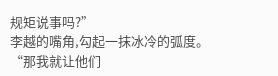规矩说事吗?”
李越的嘴角,勾起一抹冰冷的弧度。
“那我就让他们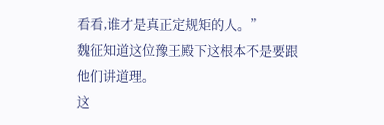看看,谁才是真正定规矩的人。”
魏征知道这位豫王殿下这根本不是要跟他们讲道理。
这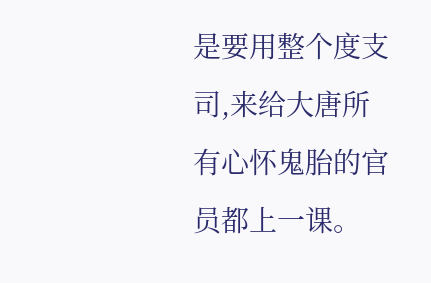是要用整个度支司,来给大唐所有心怀鬼胎的官员都上一课。